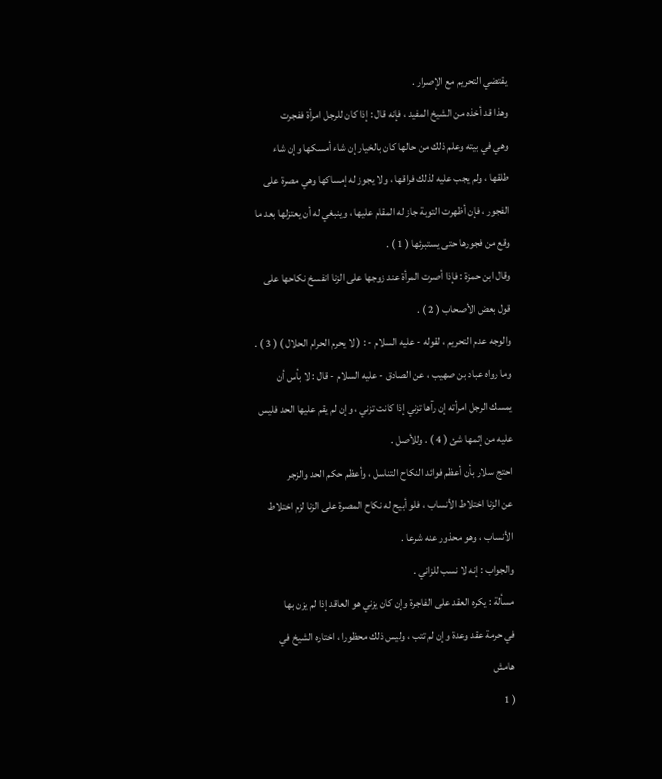يقتضي التحريم مع الإصرار .
وهذا قد أخذه من الشيخ المفيد ، فإنه قال : إذا كان للرجل امرأة ففجرت
وهي في بيته وعلم ذلك من حالها كان بالخيار إن شاء أمسكها وإن شاء
طلقها ، ولم يجب عليه لذلك فراقها ، ولا يجوز له إمساكها وهي مصرة على
الفجور ، فإن أظهرت التوبة جاز له المقام عليها ، وينبغي له أن يعتزلها بعد ما
وقع من فجورها حتى يستبرئها ( 1 ) .
وقال ابن حمزة : فإذا أصرت المرأة عند زوجها على الزنا انفسخ نكاحها على
قول بعض الأصحاب ( 2 ) .
والوجه عدم التحريم ، لقوله - عليه السلام - : ( لا يحرم الحرام الحلال ) ( 3 ) .
وما رواه عباد بن صهيب ، عن الصادق - عليه السلام - قال : لا بأس أن
يمسك الرجل امرأته إن رآها تزني إذا كانت تزني ، وإن لم يقم عليها الحد فليس
عليه من إثمها شئ ( 4 ) . وللأصل .
احتج سلار بأن أعظم فوائد النكاح التناسل ، وأعظم حكم الحد والزجر
عن الزنا اختلاط الأنساب ، فلو أبيح له نكاح المصرة على الزنا لزم اختلاط
الأنساب ، وهو محذور عنه شرعا .
والجواب : إنه لا نسب للزاني .
مسألة : يكره العقد على الفاجرة وإن كان يزني هو العاقد إذا لم يزن بها
في حرمة عقد وعدة وإن لم تتب ، وليس ذلك محظورا ، اختاره الشيخ في
هامش
( 1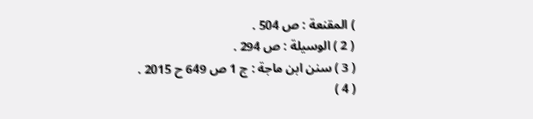) المقنعة : ص 504 .
( 2 ) الوسيلة : ص 294 .
( 3 ) سنن ابن ماجة : ج 1 ص 649 ح 2015 .
( 4 )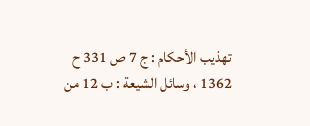تهذيب الأحكام : ج 7 ص 331 ح 1362 ، وسائل الشيعة : ب 12 من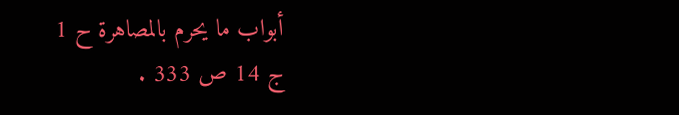أبواب ما يحرم بالمصاهرة ح 1
ج 14 ص 333 .